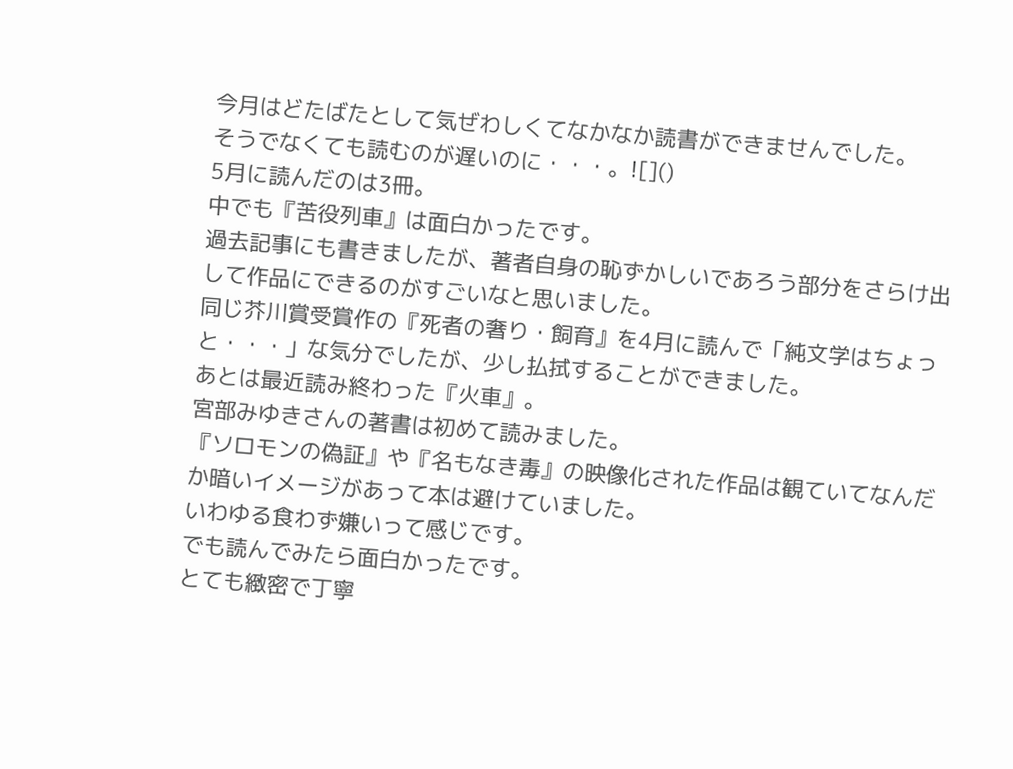今月はどたばたとして気ぜわしくてなかなか読書ができませんでした。
そうでなくても読むのが遅いのに・・・。![]()
5月に読んだのは3冊。
中でも『苦役列車』は面白かったです。
過去記事にも書きましたが、著者自身の恥ずかしいであろう部分をさらけ出して作品にできるのがすごいなと思いました。
同じ芥川賞受賞作の『死者の奢り・飼育』を4月に読んで「純文学はちょっと・・・」な気分でしたが、少し払拭することができました。
あとは最近読み終わった『火車』。
宮部みゆきさんの著書は初めて読みました。
『ソロモンの偽証』や『名もなき毒』の映像化された作品は観ていてなんだか暗いイメージがあって本は避けていました。
いわゆる食わず嫌いって感じです。
でも読んでみたら面白かったです。
とても緻密で丁寧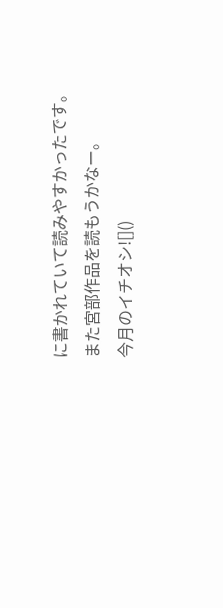に書かれていて読みやすかったです。
また宮部作品を読もうかなー。
今月のイチオシ![]()